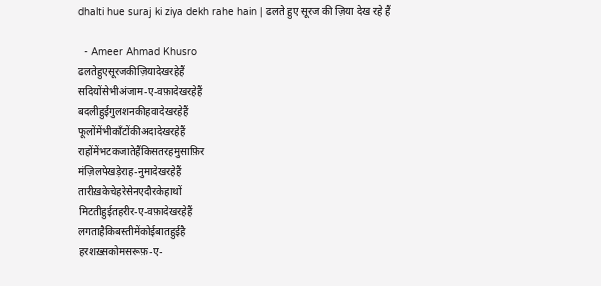dhalti hue suraj ki ziya dekh rahe hain | ढलते हुए सूरज की ज़िया देख रहे हैं

  - Ameer Ahmad Khusro
ढलतेहुएसूरजकीज़ियादेखरहेहैं
सदियोंसेभीअंजाम-ए-वफ़ादेखरहेहैं
बदलीहुईगुलशनकीहवादेखरहेहैं
फूलोंमेंभीकाँटोंकीअदादेखरहेहैं
राहोंमेंभटकजातेहैंकिसतरहमुसाफ़िर
मंज़िलपेखड़ेराह-नुमादेखरहेहैं
तारीख़केचेहरेसेनएदौरकेहाथों
मिटतीहुईतहरीर-ए-वफ़ादेखरहेहैं
लगताहैकिबस्तीमेंकोईबातहुईहै
हरशख़्सकोमसरूफ़-ए-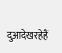दुआदेखरहेहैं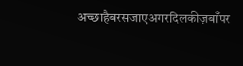अच्छाहैबरसजाएअगरदिलकीज़बाँपर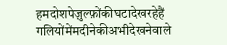हमदोशपेज़ुल्फ़ोंकीघटादेखरहेहैं
गलियोंमेंमदीनेकीअभीदेखनेवाले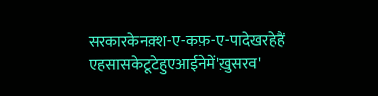सरकारकेनक़्श-ए-कफ़-ए-पादेखरहेहैं
एहसासकेटूटेहुएआईनेमें'ख़ुसरव'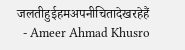जलतीहुईहमअपनीचितादेखरहेहैं
  - Ameer Ahmad Khusro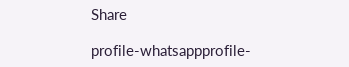Share

profile-whatsappprofile-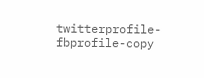twitterprofile-fbprofile-copy